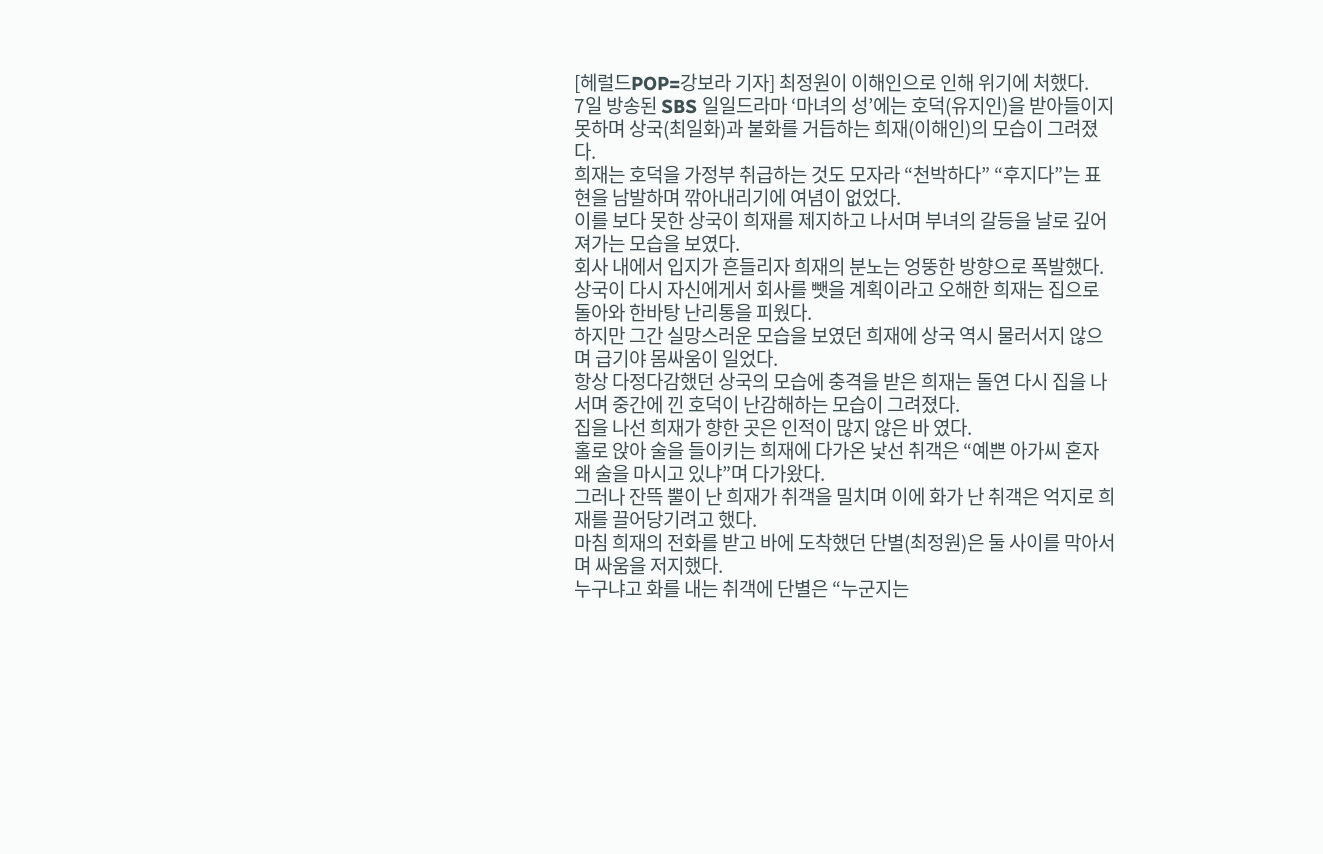[헤럴드POP=강보라 기자] 최정원이 이해인으로 인해 위기에 처했다.
7일 방송된 SBS 일일드라마 ‘마녀의 성’에는 호덕(유지인)을 받아들이지 못하며 상국(최일화)과 불화를 거듭하는 희재(이해인)의 모습이 그려졌다.
희재는 호덕을 가정부 취급하는 것도 모자라 “천박하다” “후지다”는 표현을 남발하며 깎아내리기에 여념이 없었다.
이를 보다 못한 상국이 희재를 제지하고 나서며 부녀의 갈등을 날로 깊어져가는 모습을 보였다.
회사 내에서 입지가 흔들리자 희재의 분노는 엉뚱한 방향으로 폭발했다. 상국이 다시 자신에게서 회사를 뺏을 계획이라고 오해한 희재는 집으로 돌아와 한바탕 난리통을 피웠다.
하지만 그간 실망스러운 모습을 보였던 희재에 상국 역시 물러서지 않으며 급기야 몸싸움이 일었다.
항상 다정다감했던 상국의 모습에 충격을 받은 희재는 돌연 다시 집을 나서며 중간에 낀 호덕이 난감해하는 모습이 그려졌다.
집을 나선 희재가 향한 곳은 인적이 많지 않은 바 였다.
홀로 앉아 술을 들이키는 희재에 다가온 낯선 취객은 “예쁜 아가씨 혼자 왜 술을 마시고 있냐”며 다가왔다.
그러나 잔뜩 뿔이 난 희재가 취객을 밀치며 이에 화가 난 취객은 억지로 희재를 끌어당기려고 했다.
마침 희재의 전화를 받고 바에 도착했던 단별(최정원)은 둘 사이를 막아서며 싸움을 저지했다.
누구냐고 화를 내는 취객에 단별은 “누군지는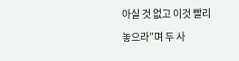아실 것 없고 이것 빨리 놓으라”며 두 사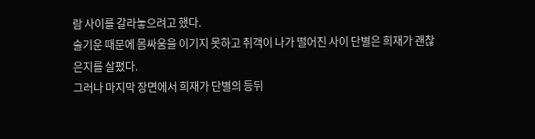람 사이를 갈라놓으려고 했다.
술기운 때문에 몸싸움을 이기지 못하고 취객이 나가 떨어진 사이 단별은 희재가 괜찮은지를 살폈다.
그러나 마지막 장면에서 희재가 단별의 등뒤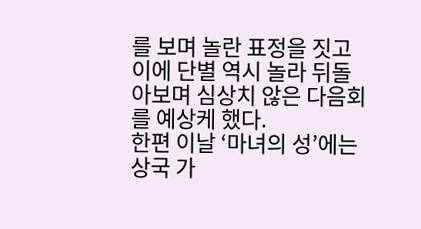를 보며 놀란 표정을 짓고 이에 단별 역시 놀라 뒤돌아보며 심상치 않은 다음회를 예상케 했다.
한편 이날 ‘마녀의 성’에는 상국 가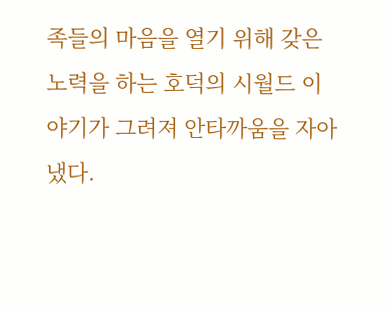족들의 마음을 열기 위해 갖은 노력을 하는 호덕의 시월드 이야기가 그려져 안타까움을 자아냈다.